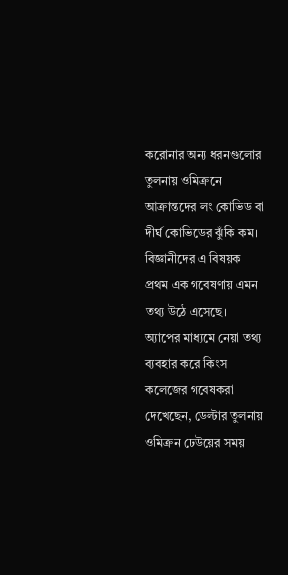করোনার অন্য ধরনগুলোর তুলনায় ওমিক্রনে আক্রান্তদের লং কোভিড বা দীর্ঘ কোভিডের ঝুঁকি কম। বিজ্ঞানীদের এ বিষয়ক প্রথম এক গবেষণায় এমন তথ্য উঠে এসেছে।
অ্যাপের মাধ্যমে নেয়া তথ্য ব্যবহার করে কিংস কলেজের গবেষকরা দেখেছেন, ডেল্টার তুলনায় ওমিক্রন ঢেউয়ের সময়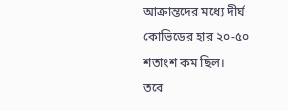আক্রান্তদের মধ্যে দীর্ঘ কোভিডের হার ২০-৫০ শতাংশ কম ছিল।
তবে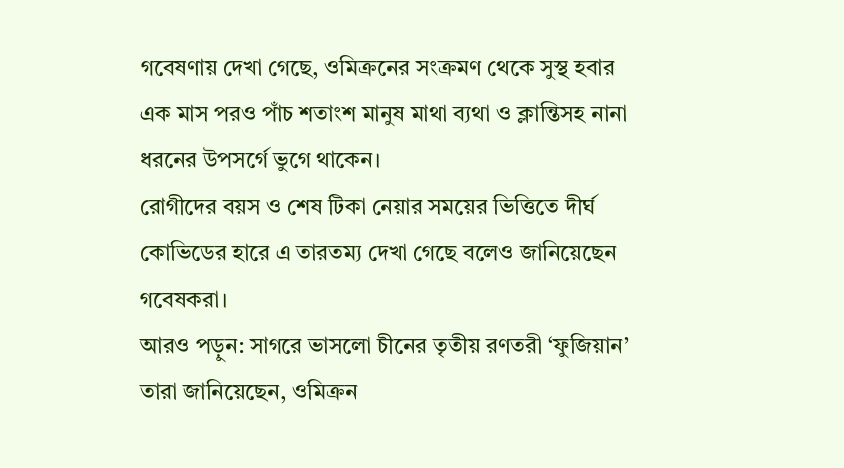গবেষণায় দেখা গেছে, ওমিক্রনের সংক্রমণ থেকে সুস্থ হবার এক মাস পরও পাঁচ শতাংশ মানুষ মাথা ব্যথা ও ক্লান্তিসহ নানা ধরনের উপসর্গে ভুগে থাকেন।
রোগীদের বয়স ও শেষ টিকা নেয়ার সময়ের ভিত্তিতে দীর্ঘ কোভিডের হারে এ তারতম্য দেখা গেছে বলেও জানিয়েছেন গবেষকরা।
আরও পড়ুন: সাগরে ভাসলো চীনের তৃতীয় রণতরী ‘ফুজিয়ান’
তারা জানিয়েছেন, ওমিক্রন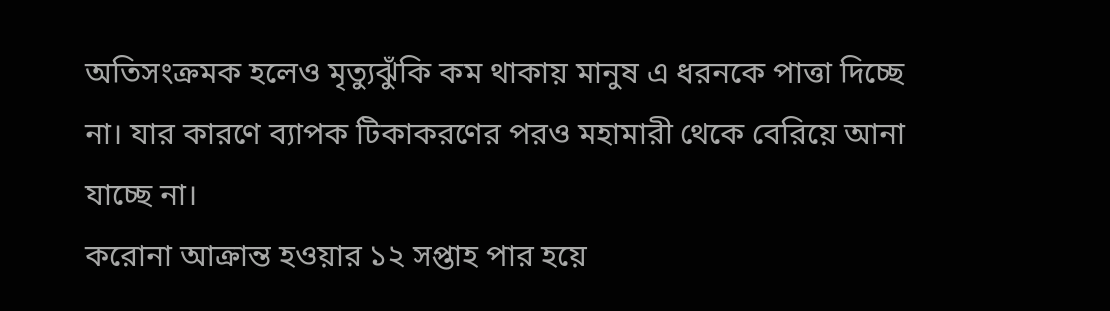অতিসংক্রমক হলেও মৃত্যুঝুঁকি কম থাকায় মানুষ এ ধরনকে পাত্তা দিচ্ছে না। যার কারণে ব্যাপক টিকাকরণের পরও মহামারী থেকে বেরিয়ে আনা যাচ্ছে না।
করোনা আক্রান্ত হওয়ার ১২ সপ্তাহ পার হয়ে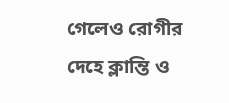গেলেও রোগীর দেহে ক্লান্তি ও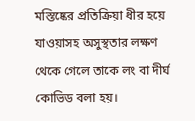মস্তিষ্কের প্রতিক্রিয়া ধীর হয়ে যাওয়াসহ অসুস্থতার লক্ষণ থেকে গেলে তাকে লং বা দীর্ঘ কোভিড বলা হয়।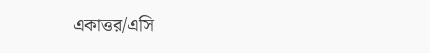একাত্তর/এসি